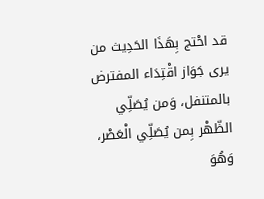قد احْتج بِهَذَا الحَدِيث من يرى جَوَاز اقْتِدَاء المفترض بالمتنفل، وَمن يُصَلِّي الظّهْر بِمن يُصَلِّي الْعَصْر، وَهُوَ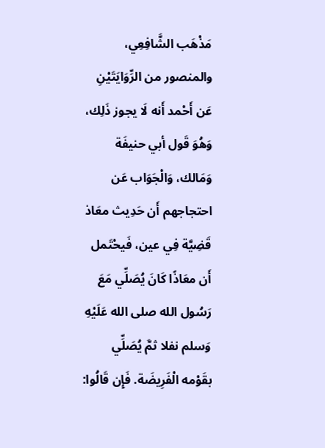مَذْهَب الشَّافِعِي، والمنصور من الرِّوَايَتَيْنِ عَن أَحْمد أَنه لَا يجوز ذَلِك، وَهُوَ قَول أبي حنيفَة وَمَالك، وَالْجَوَاب عَن احتجاجهم أَن حَدِيث معَاذ قَضِيَّة فِي عين، فَيحْتَمل أَن معَاذًا كَانَ يُصَلِّي مَعَ رَسُول الله صلى الله عَلَيْهِ وَسلم نفلا ثمَّ يُصَلِّي بقَوْمه الْفَرِيضَة. فَإِن قَالُوا: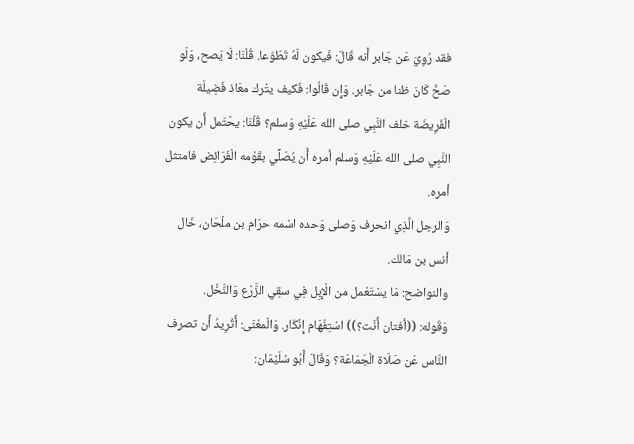فقد رُوِيَ عَن جَابر أَنه قَالَ: فَيكون لَهُ تَطَوّعا. قُلْنَا: لَا يَصح، وَلَو صَحَّ كَانَ ظنا من جَابر. وَإِن قَالُوا: فَكيف يتْرك معَاذ فَضِيلَة الْفَرِيضَة خلف النَّبِي صلى الله عَلَيْهِ وَسلم؟ قُلْنَا: يحْتَمل أَن يكون النَّبِي صلى الله عَلَيْهِ وَسلم أمره أَن يُصَلِّي بقَوْمه الْفَرَائِض فامتثل أمره.
وَالرجل الَّذِي انحرف وَصلى وَحده اسْمه حرَام بن ملْحَان، خَال أنس بن مَالك.
والنواضح: مَا يسْتَعْمل من الْإِبِل فِي سقِي الزَّرْع وَالنَّخْل.
وَقَوله: ((أفتان أَنْت؟)) اسْتِفْهَام إِنْكَار. وَالْمعْنَى: أَتُرِيدُ أَن تصرف النَّاس عَن صَلَاة الْجَمَاعَة؟ وَقَالَ أَبُو سُلَيْمَان: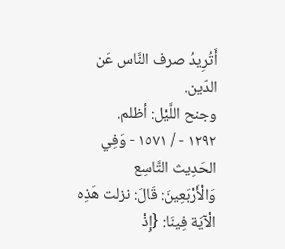أَتُرِيدُ صرف النَّاس عَن الدّين.
وجنح اللَّيْل: أظلم.
١٢٩٢ - / ١٥٧١ - وَفِي الحَدِيث التَّاسِع وَالْأَرْبَعِينَ: قَالَ: نزلت هَذِه الْآيَة فِينَا: {إِذْ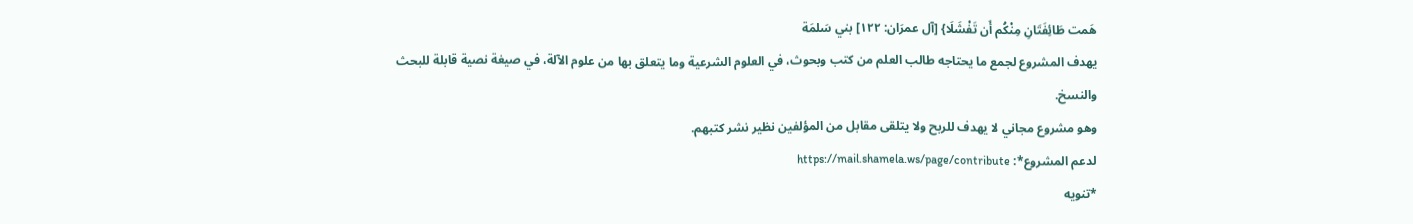هَمت طَائِفَتَانِ مِنْكُم أَن تَفْشَلَا} [آل عمرَان: ١٢٢] بني سَلمَة
يهدف المشروع لجمع ما يحتاجه طالب العلم من كتب وبحوث، في العلوم الشرعية وما يتعلق بها من علوم الآلة، في صيغة نصية قابلة للبحث والنسخ.
وهو مشروع مجاني لا يهدف للربح ولا يتلقى مقابل من المؤلفين نظير نشر كتبهم.
لدعم المشروع*: https://mail.shamela.ws/page/contribute
*تنويه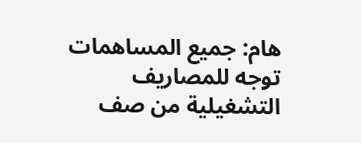هام: جميع المساهمات توجه للمصاريف التشغيلية من صف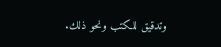وتدقيق للكتب ونحو ذلك.